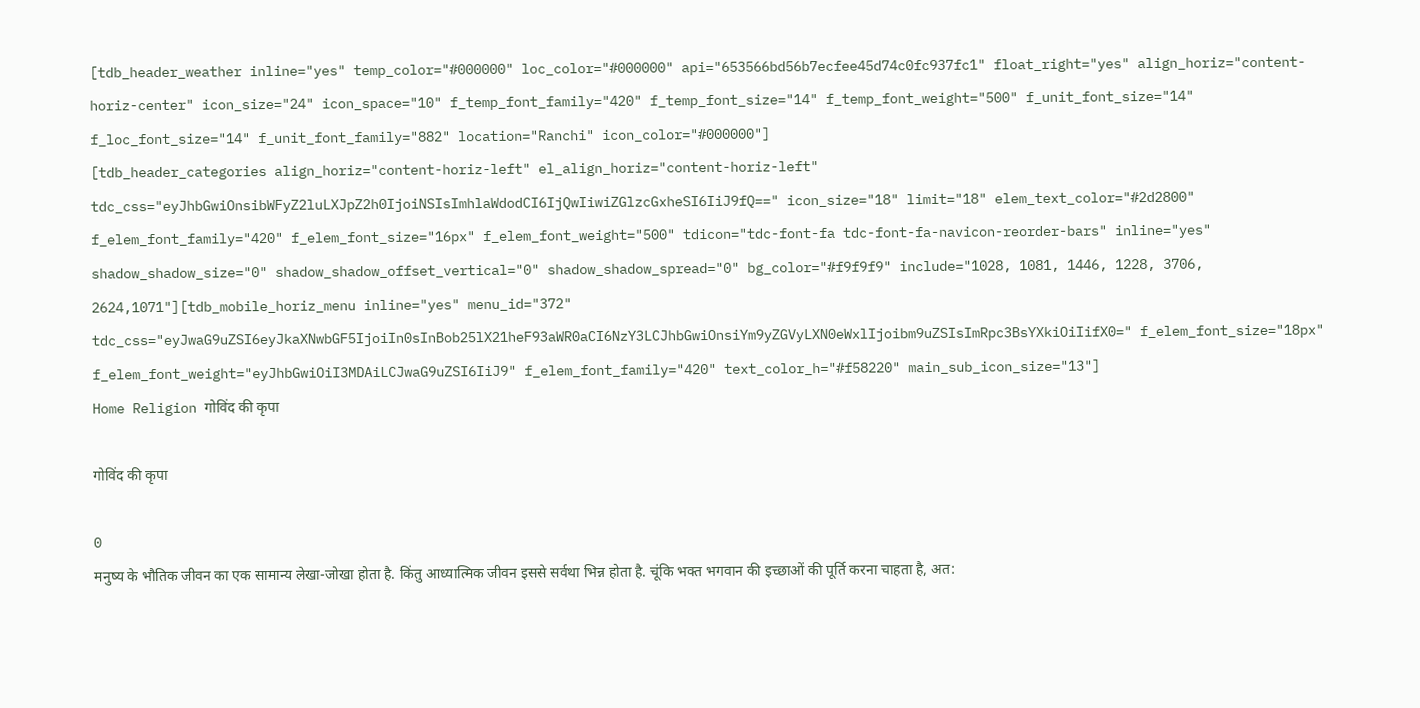[tdb_header_weather inline="yes" temp_color="#000000" loc_color="#000000" api="653566bd56b7ecfee45d74c0fc937fc1" float_right="yes" align_horiz="content-horiz-center" icon_size="24" icon_space="10" f_temp_font_family="420" f_temp_font_size="14" f_temp_font_weight="500" f_unit_font_size="14" f_loc_font_size="14" f_unit_font_family="882" location="Ranchi" icon_color="#000000"]
[tdb_header_categories align_horiz="content-horiz-left" el_align_horiz="content-horiz-left" tdc_css="eyJhbGwiOnsibWFyZ2luLXJpZ2h0IjoiNSIsImhlaWdodCI6IjQwIiwiZGlzcGxheSI6IiJ9fQ==" icon_size="18" limit="18" elem_text_color="#2d2800" f_elem_font_family="420" f_elem_font_size="16px" f_elem_font_weight="500" tdicon="tdc-font-fa tdc-font-fa-navicon-reorder-bars" inline="yes" shadow_shadow_size="0" shadow_shadow_offset_vertical="0" shadow_shadow_spread="0" bg_color="#f9f9f9" include="1028, 1081, 1446, 1228, 3706, 2624,1071"][tdb_mobile_horiz_menu inline="yes" menu_id="372" tdc_css="eyJwaG9uZSI6eyJkaXNwbGF5IjoiIn0sInBob25lX21heF93aWR0aCI6NzY3LCJhbGwiOnsiYm9yZGVyLXN0eWxlIjoibm9uZSIsImRpc3BsYXkiOiIifX0=" f_elem_font_size="18px" f_elem_font_weight="eyJhbGwiOiI3MDAiLCJwaG9uZSI6IiJ9" f_elem_font_family="420" text_color_h="#f58220" main_sub_icon_size="13"]
Home Religion गोविंद की कृपा

गोविंद की कृपा

0
मनुष्य के भौतिक जीवन का एक सामान्य लेखा-जोखा होता है. किंतु आध्यात्मिक जीवन इससे सर्वथा भिन्न होता है. चूंकि भक्त भगवान की इच्छाओं की पूर्ति करना चाहता है, अत: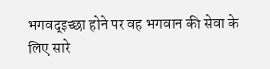भगवद्इच्छा होने पर वह भगवान की सेवा के लिए सारे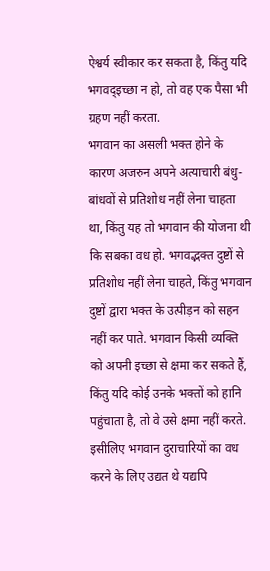ऐश्वर्य स्वीकार कर सकता है, किंतु यदि भगवद्इच्छा न हो, तो वह एक पैसा भी ग्रहण नहीं करता.
भगवान का असली भक्त होने के कारण अजरुन अपने अत्याचारी बंधु-बांधवों से प्रतिशोध नहीं लेना चाहता था, किंतु यह तो भगवान की योजना थी कि सबका वध हो. भगवद्भक्त दुष्टों से प्रतिशोध नहीं लेना चाहते, किंतु भगवान दुष्टों द्वारा भक्त के उत्पीड़न को सहन नहीं कर पाते. भगवान किसी व्यक्ति को अपनी इच्छा से क्षमा कर सकते हैं, किंतु यदि कोई उनके भक्तों को हानि पहुंचाता है, तो वे उसे क्षमा नहीं करते. इसीलिए भगवान दुराचारियों का वध करने के लिए उद्यत थे यद्यपि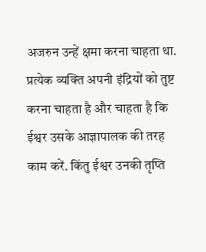अजरुन उन्हें क्षमा करना चाहता था.
प्रत्येक व्यक्ति अपनी इंद्रियों को तुष्ट करना चाहता है और चाहता है कि ईश्वर उसके आज्ञापालक की तरह काम करें. किंतु ईश्वर उनकी तृप्ति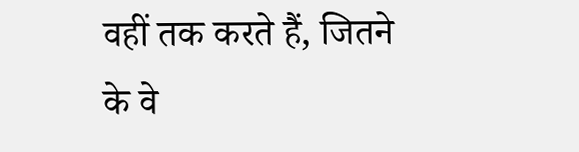वहीं तक करते हैं, जितने के वे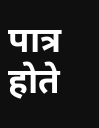पात्र होते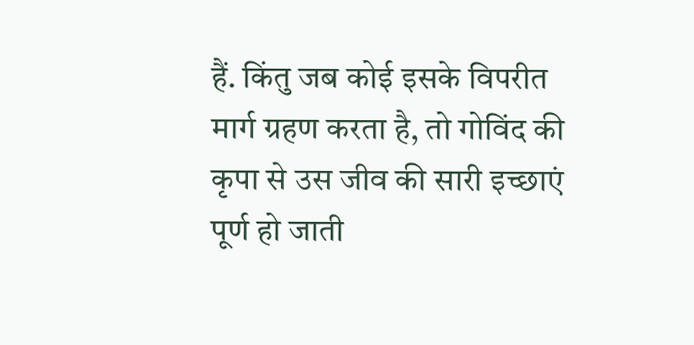हैं. किंतु जब कोई इसके विपरीत मार्ग ग्रहण करता है, तो गोविंद की कृपा से उस जीव की सारी इच्छाएं पूर्ण हो जाती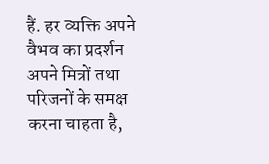हैं. हर व्यक्ति अपने वैभव का प्रदर्शन अपने मित्रों तथा परिजनों के समक्ष करना चाहता है,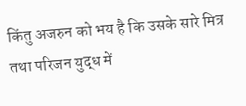किंतु अजरुन को भय है कि उसके सारे मित्र तथा परिजन युद्ध में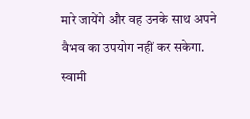मारे जायेंगे और वह उनके साथ अपने वैभव का उपयोग नहीं कर सकेगा.
स्वामी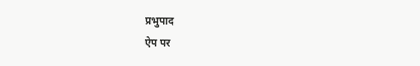प्रभुपाद
ऐप पर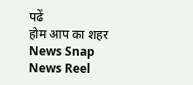पढें
होम आप का शहर
News Snap News Reel